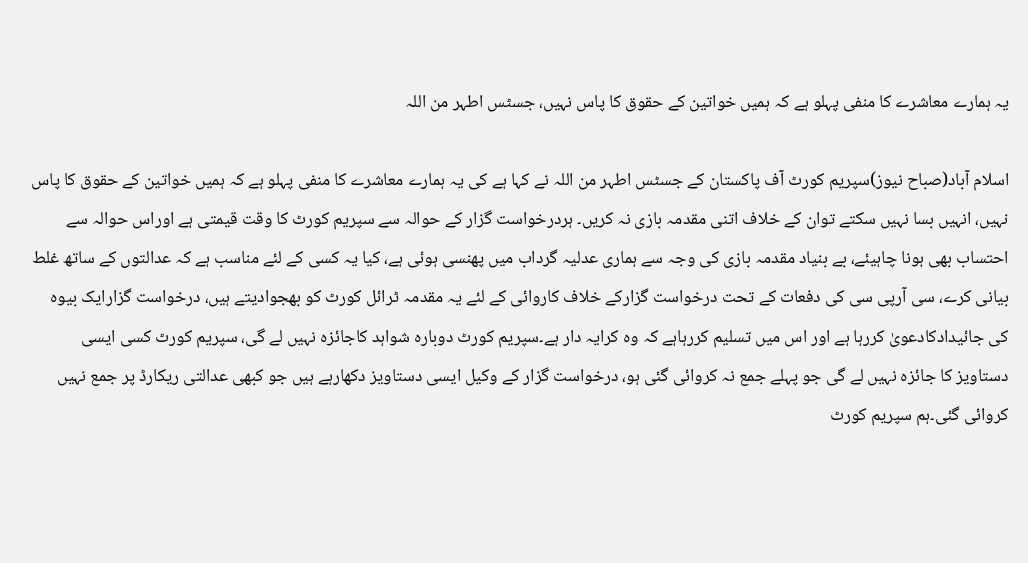یہ ہمارے معاشرے کا منفی پہلو ہے کہ ہمیں خواتین کے حقوق کا پاس نہیں، جسٹس اطہر من اللہ

اسلام آباد(صباح نیوز)سپریم کورٹ آف پاکستان کے جسٹس اطہر من اللہ نے کہا ہے کی یہ ہمارے معاشرے کا منفی پہلو ہے کہ ہمیں خواتین کے حقوق کا پاس نہیں، انہیں بسا نہیں سکتے توان کے خلاف اتنی مقدمہ بازی نہ کریں۔ ہردرخواست گزار کے حوالہ سے سپریم کورٹ کا وقت قیمتی ہے اوراس حوالہ سے احتساب بھی ہونا چاہیئے، بے بنیاد مقدمہ بازی کی وجہ سے ہماری عدلیہ گرداب میں پھنسی ہوئی ہے، کیا یہ کسی کے لئے مناسب ہے کہ عدالتوں کے ساتھ غلط بیانی کرے، سی آرپی سی کی دفعات کے تحت درخواست گزارکے خلاف کاروائی کے لئے یہ مقدمہ ٹرائل کورٹ کو بھجوادیتے ہیں، درخواست گزارایک بیوہ کی جائیدادکادعویٰ کررہا ہے اور اس میں تسلیم کررہاہے کہ وہ کرایہ دار ہے۔سپریم کورٹ دوبارہ شواہد کاجائزہ نہیں لے گی، سپریم کورٹ کسی ایسی دستاویز کا جائزہ نہیں لے گی جو پہلے جمع نہ کروائی گئی ہو، درخواست گزار کے وکیل ایسی دستاویز دکھارہے ہیں جو کبھی عدالتی ریکارڈ پر جمع نہیں کروائی گئی۔ہم سپریم کورٹ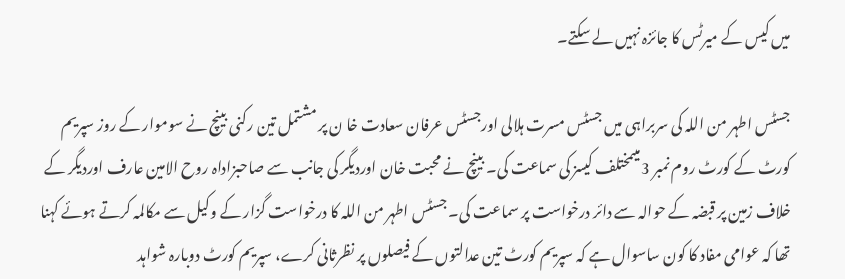میں کیس کے میرٹس کا جائزہ نہیں لے سکتے۔

جسٹس اطہر من اللہ کی سربراہی میں جسٹس مسرت ہلالی اورجسٹس عرفان سعادت خا ن پر مشتمل تین رکنی بینچ نے سوموار کے روز سپریم کورٹ کے کورٹ روم نمبر 3میںمختلف کیسز کی سماعت کی۔ بینچ نے محبت خان اوردیگر کی جانب سے صاحبزاداہ روح الامین عارف اوردیگر کے خلاف زمین پر قبضہ کے حوالہ سے دائر درخواست پر سماعت کی۔ جسٹس اطہر من اللہ کا درخواست گزار کے وکیل سے مکالمہ کرتے ہوئے کہنا تھا کہ عوامی مفاد کا کون ساسوال ہے کہ سپریم کورٹ تین عدالتوں کے فیصلوں پر نظرثانی کرے، سپریم کورٹ دوبارہ شواہد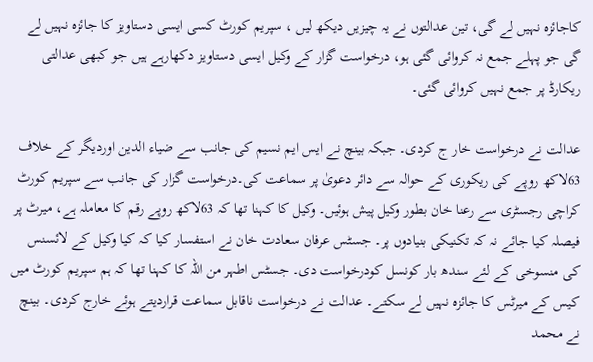کاجائزہ نہیں لے گی، تین عدالتوں نے یہ چیزیں دیکھ لیں ، سپریم کورٹ کسی ایسی دستاویز کا جائزہ نہیں لے گی جو پہلے جمع نہ کروائی گئی ہو، درخواست گزار کے وکیل ایسی دستاویز دکھارہے ہیں جو کبھی عدالتی ریکارڈ پر جمع نہیں کروائی گئی۔

عدالت نے درخواست خار ج کردی۔ جبکہ بینچ نے ایس ایم نسیم کی جانب سے ضیاء الدین اوردیگر کے خلاف 63لاکھ روپے کی ریکوری کے حوالہ سے دائر دعویٰ پر سماعت کی۔درخواست گزار کی جانب سے سپریم کورٹ کراچی رجسٹری سے رعنا خان بطور وکیل پیش ہوئیں۔ وکیل کا کہنا تھا کہ 63لاکھ روپے رقم کا معاملہ ہے، میرٹ پر فیصلہ کیا جائے نہ کہ تکنیکی بنیادوں پر۔ جسٹس عرفان سعادت خان نے استفسار کیا کہ کیا وکیل کے لائسنس کی منسوخی کے لئے سندھ بار کونسل کودرخواست دی۔ جسٹس اطہر من اللہ کا کہنا تھا کہ ہم سپریم کورٹ میں کیس کے میرٹس کا جائزہ نہیں لے سکتے۔ عدالت نے درخواست ناقابل سماعت قراردیتے ہوئے خارج کردی۔ بینچ نے محمد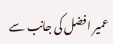عمیر افضل کی جانب سے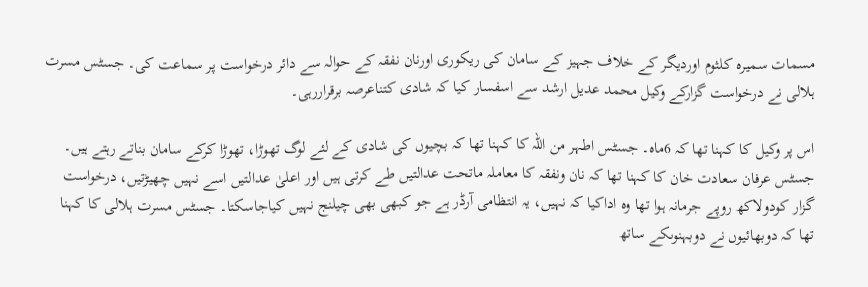مسمات سمیرہ کلثوم اوردیگر کے خلاف جہیز کے سامان کی ریکوری اورنان نفقہ کے حوالہ سے دائر درخواست پر سماعت کی۔ جسٹس مسرت ہلالی نے درخواست گزارکے وکیل محمد عدیل ارشد سے اسفسار کیا کہ شادی کتناعرصہ برقراررہی۔

اس پر وکیل کا کہنا تھا کہ 6ماہ۔ جسٹس اطہر من اللہ کا کہنا تھا کہ بچیوں کی شادی کے لئے لوگ تھوڑا، تھوڑا کرکے سامان بناتے رہتے ہیں۔ جسٹس عرفان سعادت خان کا کہنا تھا کہ نان ونفقہ کا معاملہ ماتحت عدالتیں طے کرتی ہیں اور اعلیٰ عدالتیں اسے نہیں چھیڑتیں، درخواست گزار کودولاکھ روپے جرمانہ ہوا تھا وہ اداکیا کہ نہیں، یہ انتظامی آرڈر ہے جو کبھی بھی چیلنج نہیں کیاجاسکتا۔ جسٹس مسرت ہلالی کا کہنا تھا کہ دوبھائیوں نے دوبہنوںکے ساتھ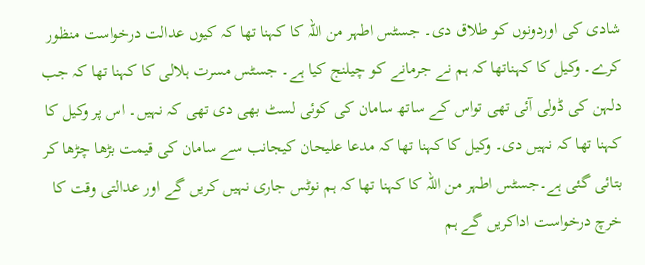شادی کی اوردونوں کو طلاق دی۔ جسٹس اطہر من اللہ کا کہنا تھا کہ کیوں عدالت درخواست منظور کرے۔ وکیل کا کہناتھا کہ ہم نے جرمانے کو چیلنج کیا ہے۔ جسٹس مسرت ہلالی کا کہنا تھا کہ جب دلہن کی ڈولی آئی تھی تواس کے ساتھ سامان کی کوئی لسٹ بھی دی تھی کہ نہیں۔ اس پر وکیل کا کہنا تھا کہ نہیں دی۔ وکیل کا کہنا تھا کہ مدعا علیحان کیجانب سے سامان کی قیمت بڑھا چڑھا کر بتائی گئی ہے۔جسٹس اطہر من اللہ کا کہنا تھا کہ ہم نوٹس جاری نہیں کریں گے اور عدالتی وقت کا خرچ درخواست اداکریں گے ہم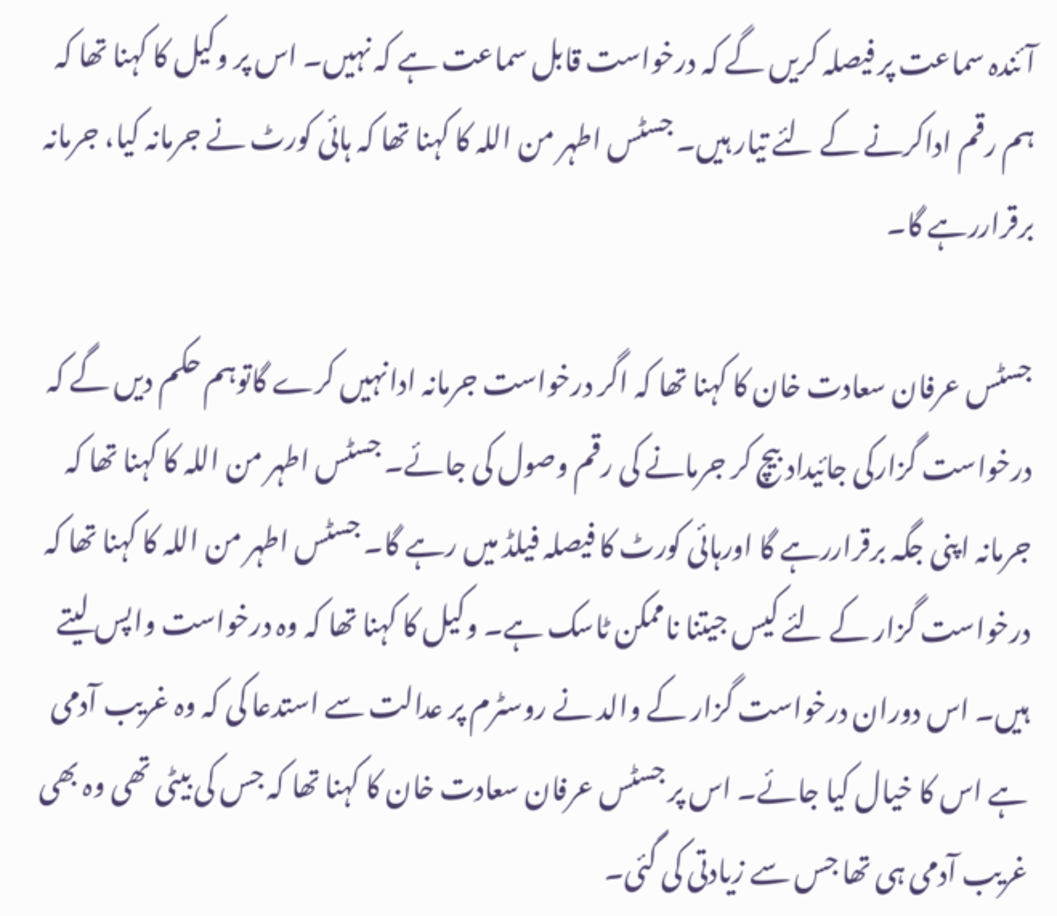آئندہ سماعت پر فیصلہ کریں گے کہ درخواست قابل سماعت ہے کہ نہیں۔ اس پر وکیل کا کہنا تھا کہ ہم رقم اداکرنے کے لئے تیار ہیں۔ جسٹس اطہر من اللہ کا کہنا تھا کہ ہائی کورٹ نے جرمانہ کیا، جرمانہ برقراررہے گا۔

جسٹس عرفان سعادت خان کا کہنا تھا کہ اگر درخواست جرمانہ ادانہیں کرے گاتوہم حکم دیں گے کہ درخواست گزارکی جائیداد بیچ کر جرمانے کی رقم وصول کی جائے۔ جسٹس اطہر من اللہ کا کہنا تھا کہ جرمانہ اپنی جگہ برقراررہے گا اورہائی کورٹ کا فیصلہ فیلڈ میں رہے گا۔ جسٹس اطہر من اللہ کا کہنا تھا کہ درخواست گزار کے لئے کیس جیتنا ناممکن ٹاسک ہے۔ وکیل کا کہنا تھا کہ وہ درخواست واپس لیتے ہیں۔ اس دوران درخواست گزار کے والد نے روسٹرم پر عدالت سے استدعا کی کہ وہ غریب آدمی ہے اس کا خیال کیا جائے۔ اس پر جسٹس عرفان سعادت خان کا کہنا تھا کہ جس کی بیٹی تھی وہ بھی غریب آدمی ہی تھا جس سے زیادتی کی گئی۔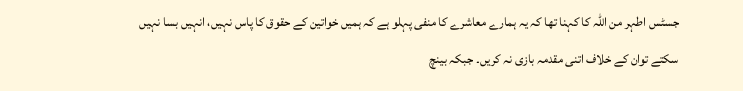جسٹس اطہر من اللہ کا کہنا تھا کہ یہ ہمارے معاشرے کا منفی پہلو ہے کہ ہمیں خواتین کے حقوق کا پاس نہیں، انہیں بسا نہیں سکتے توان کے خلاف اتنی مقدمہ بازی نہ کریں۔ جبکہ بینچ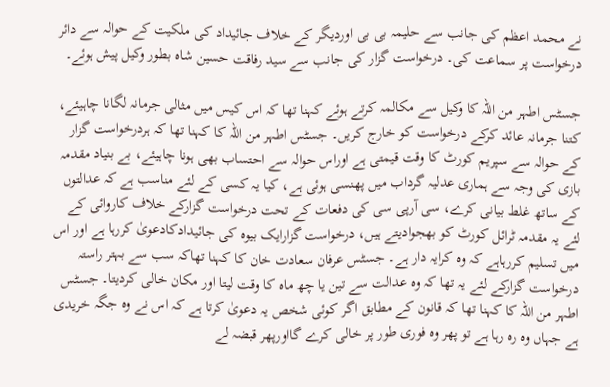نے محمد اعظم کی جانب سے حلیمہ بی بی اوردیگر کے خلاف جائیداد کی ملکیت کے حوالہ سے دائر درخواست پر سماعت کی۔ درخواست گزار کی جانب سے سید رفاقت حسین شاہ بطور وکیل پیش ہوئے۔

جسٹس اطہر من اللہ کا وکیل سے مکالمہ کرتے ہوئے کہنا تھا کہ اس کیس میں مثالی جرمانہ لگانا چاہیئے، کتنا جرمانہ عائد کرکے درخواست کو خارج کریں۔ جسٹس اطہر من اللہ کا کہنا تھا کہ ہردرخواست گزار کے حوالہ سے سپریم کورٹ کا وقت قیمتی ہے اوراس حوالہ سے احتساب بھی ہونا چاہیئے، بے بنیاد مقدمہ بازی کی وجہ سے ہماری عدلیہ گرداب میں پھنسی ہوئی ہے، کیا یہ کسی کے لئے مناسب ہے کہ عدالتوں کے ساتھ غلط بیانی کرے، سی آرپی سی کی دفعات کے تحت درخواست گزارکے خلاف کاروائی کے لئے یہ مقدمہ ٹرائل کورٹ کو بھجوادیتے ہیں، درخواست گزارایک بیوہ کی جائیدادکادعویٰ کررہا ہے اور اس میں تسلیم کررہاہے کہ وہ کرایہ دار ہے۔ جسٹس عرفان سعادت خان کا کہنا تھاکہ سب سے بہتر راستہ درخواست گزارکے لئے یہ تھا کہ وہ عدالت سے تین یا چھ ماہ کا وقت لیتا اور مکان خالی کردیتا۔ جسٹس اطہر من اللہ کا کہنا تھا کہ قانون کے مطابق اگر کوئی شخص یہ دعویٰ کرتا ہے کہ اس نے وہ جگہ خریدی ہے جہاں وہ رہ رہا ہے تو پھر وہ فوری طور پر خالی کرے گااورپھر قبضہ لے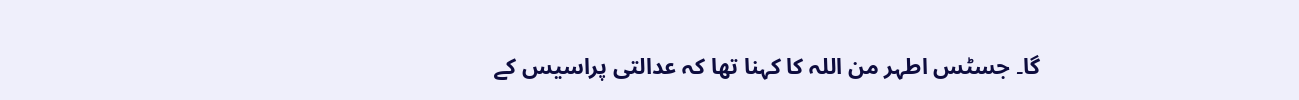گا۔ جسٹس اطہر من اللہ کا کہنا تھا کہ عدالتی پراسیس کے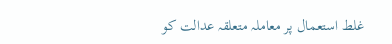غلط استعمال پر معاملہ متعلقہ عدالت کو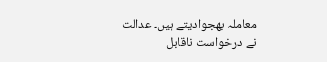معاملہ بھجوادیتے ہیں۔ عدالت نے درخواست ناقابل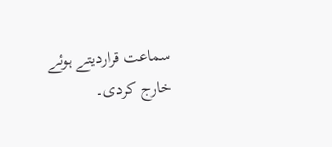سماعت قراردیتے ہوئے خارج کردی۔